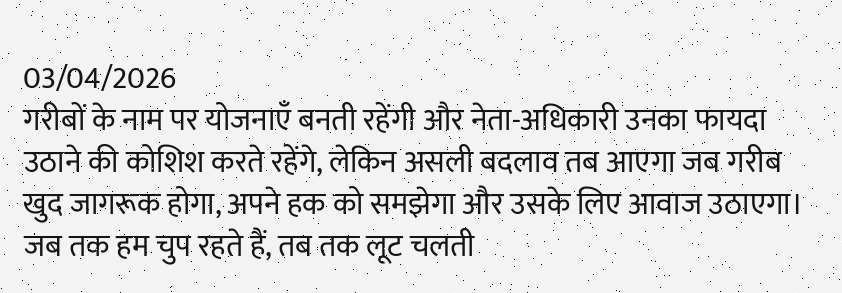03/04/2026
गरीबों के नाम पर योजनाएँ बनती रहेंगी और नेता-अधिकारी उनका फायदा उठाने की कोशिश करते रहेंगे, लेकिन असली बदलाव तब आएगा जब गरीब खुद जागरूक होगा, अपने हक को समझेगा और उसके लिए आवाज उठाएगा। जब तक हम चुप रहते हैं, तब तक लूट चलती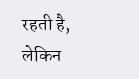रहती है, लेकिन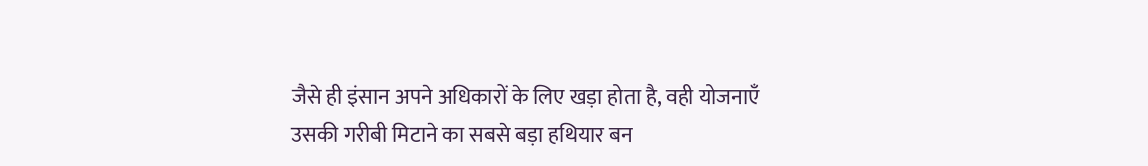जैसे ही इंसान अपने अधिकारों के लिए खड़ा होता है, वही योजनाएँ उसकी गरीबी मिटाने का सबसे बड़ा हथियार बन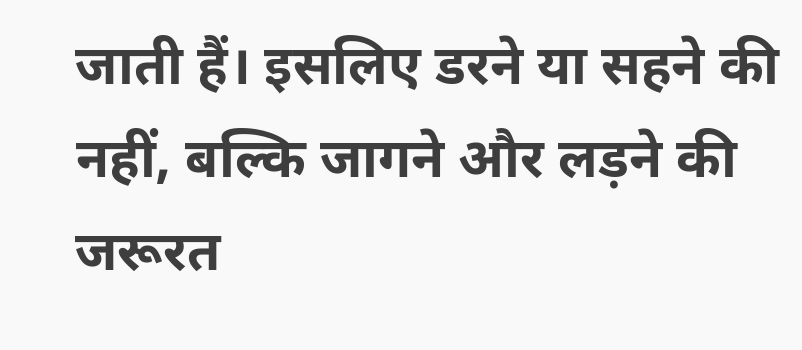जाती हैं। इसलिए डरने या सहने की नहीं, बल्कि जागने और लड़ने की जरूरत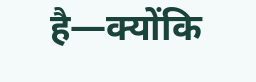है—क्योंकि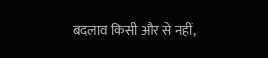बदलाव किसी और से नहीं,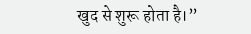खुद से शुरू होता है।”